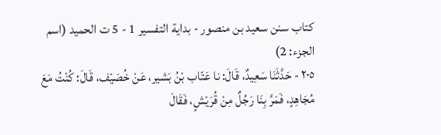كتاب سنن سعيد بن منصور - بداية التفسير 1 - 5 ت الحميد (اسم الجزء: 2)
٢٠٥ - حَدَّثَنَا سَعِيدٌ، قَالَ: نا عَتّاب بْنُ بَشير، عَنْ خُصَيْف، قَالَ: كُنْتُ مَعَ مُجَاهِدٍ، فَمَرَّ بِنَا رَجُلٌ مِنْ قُرَيْشٍ، فَقَالَ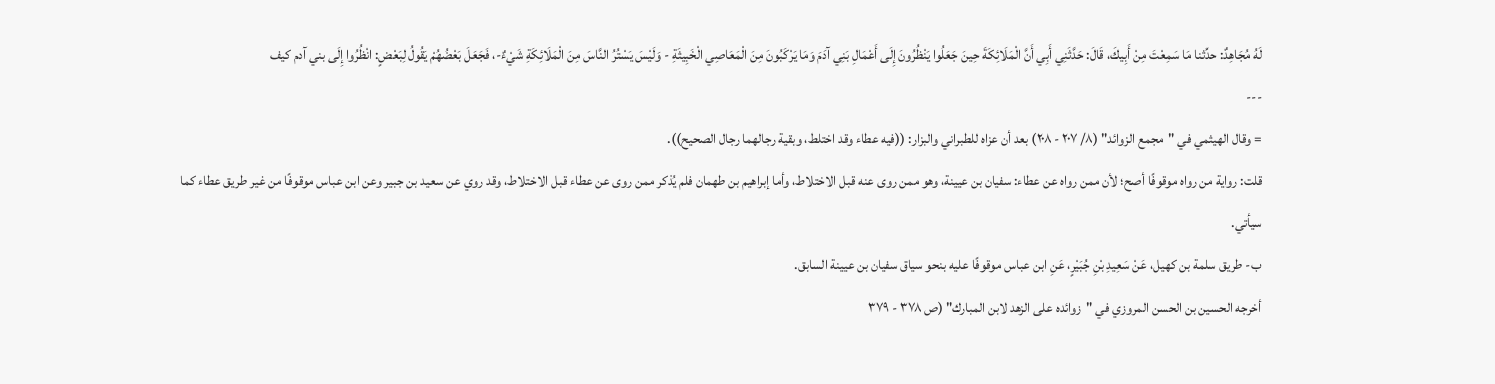لَهُ مُجَاهِدٌ: حدِّثنا مَا سَمِعْتَ مِنْ أَبِيكَ، قَالَ: حَدَّثَنِي أَبِي أَنَّ الْمَلَائِكَةَ حِينَ جَعَلُوا يَنْظُرُونَ إِلَى أَعْمَالِ بَنِي آدَمَ وَمَا يَرْكَبُونَ مِنَ الْمَعَاصِي الْخَبِيثَةِ - وَلَيْسَ يَسْتُرُ النَّاسَ مِنَ الْمَلَائِكَةِ شَيْءٌ-، فَجَعَلَ بَعْضُهُمْ يَقُولُ لِبَعْضٍ: انْظُرُوا إِلَى بني آدم كيف
---
= وقال الهيثمي في "مجمع الزوائد" (٨/ ٢٠٧ - ٢٠٨) بعد أن عزاه للطبراني والبزار: ((فيه عطاء وقد اختلط، وبقية رجالهما رجال الصحيح)).
قلت: رواية من رواه موقوفًا أصح؛ لأن ممن رواه عن عطاء: سفيان بن عيينة، وهو ممن روى عنه قبل الاختلاط، وأما إبراهيم بن طهمان فلم يُذكر ممن روى عن عطاء قبل الاختلاط، وقد روي عن سعيد بن جبير وعن ابن عباس موقوفًا من غير طريق عطاء كما سيأتي.
ب- طريق سلمة بن كهيل، عَنْ سَعِيدِ بْنِ جُبَيْرٍ، عَنِ ابن عباس موقوفًا عليه بنحو سياق سفيان بن عيينة السابق.
أخرجه الحسين بن الحسن المروزي في "زوائده على الزهد لابن المبارك" (ص ٣٧٨ - ٣٧٩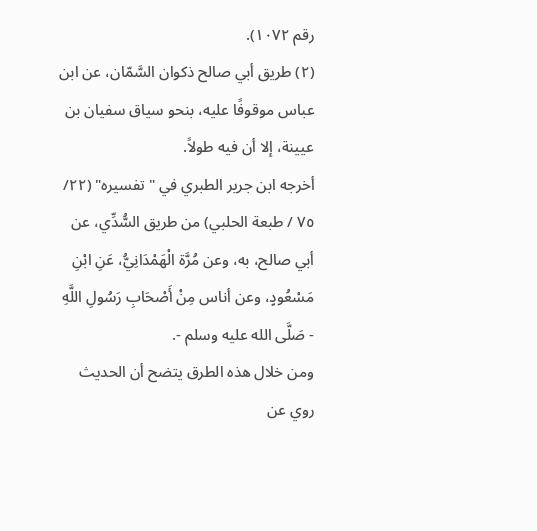رقم ١٠٧٢).
(٢) طريق أبي صالح ذكوان السَّمّان، عن ابن عباس موقوفًا عليه، بنحو سياق سفيان بن عيينة، إلا أن فيه طولاً.
أخرجه ابن جرير الطبري في "تفسيره" (٢٢/ ٧٥ / طبعة الحلبي) من طريق السُّدِّي، عن أبي صالح، به، وعن مُرَّة الْهَمْدَانِيُّ، عَنِ ابْنِ مَسْعُودٍ، وعن أناس مِنْ أَصْحَابِ رَسُولِ اللَّهِ - صَلَّى الله عليه وسلم -.
ومن خلال هذه الطرق يتضح أن الحديث روي عن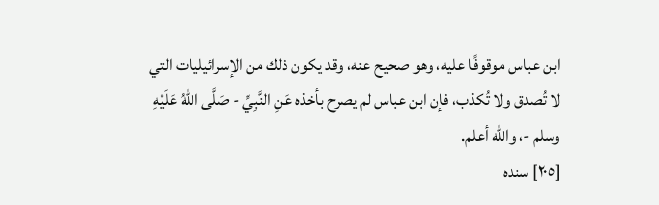ابن عباس موقوفًا عليه، وهو صحيح عنه، وقد يكون ذلك من الإسرائيليات التي لا تُصدق ولا تُكذب، فإن ابن عباس لم يصرح بأخذه عَنِ النَّبِيِّ - صَلَّى اللهُ عَلَيْهِ وسلم -، والله أعلم.
[٢٠٥] سنده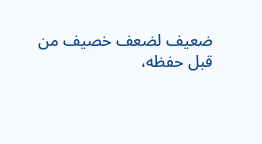ضعيف لضعف خصيف من قبل حفظه،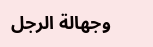وجهالة الرجل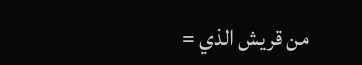من قريش الذي =